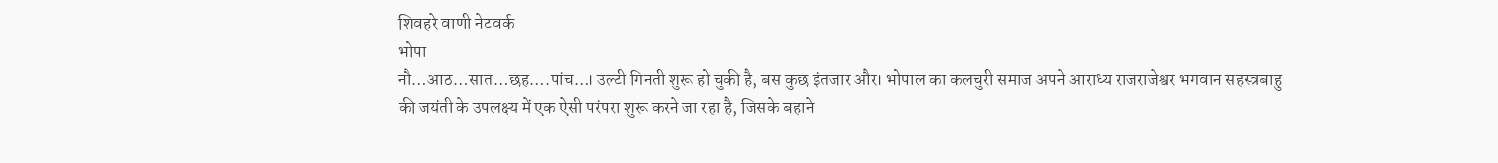शिवहरे वाणी नेटवर्क
भोपा
नौ…आठ…सात…छह….पांच…। उल्टी गिनती शुरू हो चुकी है, बस कुछ इंतजार और। भोपाल का कलचुरी समाज अपने आराध्य राजराजेश्वर भगवान सहस्त्रबाहु की जयंती के उपलक्ष्य में एक ऐसी परंपरा शुरू करने जा रहा है, जिसके बहाने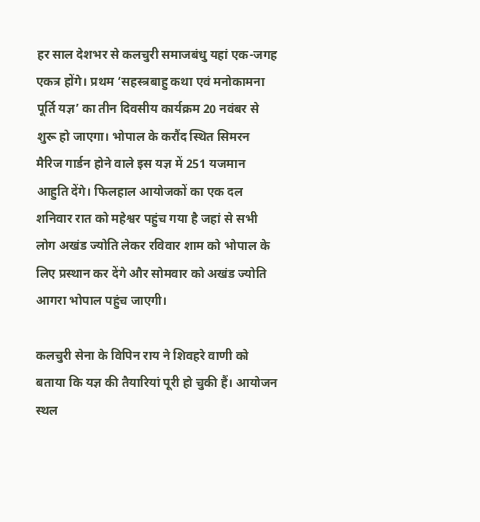हर साल देशभर से कलचुरी समाजबंधु यहां एक-जगह एकत्र होंगे। प्रथम ‘सहस्त्रबाहु कथा एवं मनोकामना पूर्ति यज्ञ’ का तीन दिवसीय कार्यक्रम 20 नवंबर से शुरू हो जाएगा। भोपाल के करौंद स्थित सिमरन मैरिज गार्डन होने वाले इस यज्ञ में 251 यजमान आहुति देंगे। फिलहाल आयोजकों का एक दल शनिवार रात को महेश्वर पहुंच गया है जहां से सभी लोग अखंड ज्योति लेकर रविवार शाम को भोपाल के लिए प्रस्थान कर देंगे और सोमवार को अखंड ज्योति आगरा भोपाल पहुंच जाएगी।

कलचुरी सेना के विपिन राय ने शिवहरे वाणी को बताया कि यज्ञ की तैयारियां पूरी हो चुकी हैं। आयोजन स्थल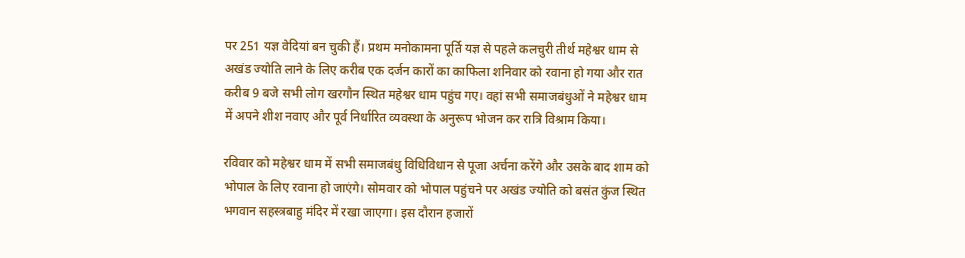पर 251 यज्ञ वेदियां बन चुकी हैं। प्रथम मनोकामना पूर्ति यज्ञ से पहले कलचुरी तीर्थ महेश्वर धाम से अखंड ज्योति लाने के लिए करीब एक दर्जन कारों का काफिला शनिवार को रवाना हो गया और रात करीब 9 बजे सभी लोग खरगौन स्थित महेश्वर धाम पहुंच गए। वहां सभी समाजबंधुओं ने महेश्वर धाम में अपने शीश नवाए और पूर्व निर्धारित व्यवस्था के अनुरूप भोजन कर रात्रि विश्राम किया।

रविवार को महेश्वर धाम में सभी समाजबंधु विधिविधान से पूजा अर्चना करेंगे और उसके बाद शाम को भोपाल के लिए रवाना हो जाएंगे। सोमवार को भोपाल पहुंचने पर अखंड ज्योति को बसंत कुंज स्थित भगवान सहस्त्रबाहु मंदिर में रखा जाएगा। इस दौरान हजारों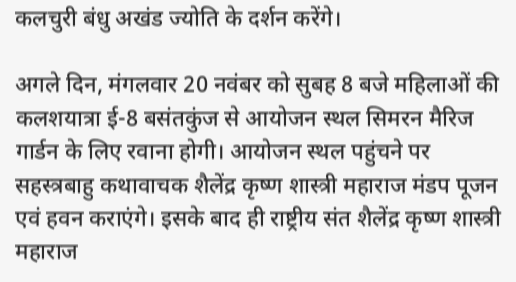कलचुरी बंधु अखंड ज्योति के दर्शन करेंगे।

अगले दिन, मंगलवार 20 नवंबर को सुबह 8 बजे महिलाओं की कलशयात्रा ई-8 बसंतकुंज से आयोजन स्थल सिमरन मैरिज गार्डन के लिए रवाना होगी। आयोजन स्थल पहुंचने पर सहस्त्रबाहु कथावाचक शैलेंद्र कृष्ण शास्त्री महाराज मंडप पूजन एवं हवन कराएंगे। इसके बाद ही राष्ट्रीय संत शैलेंद्र कृष्ण शास्त्री महाराज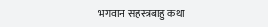भगवान सहस्त्रबाहु कथा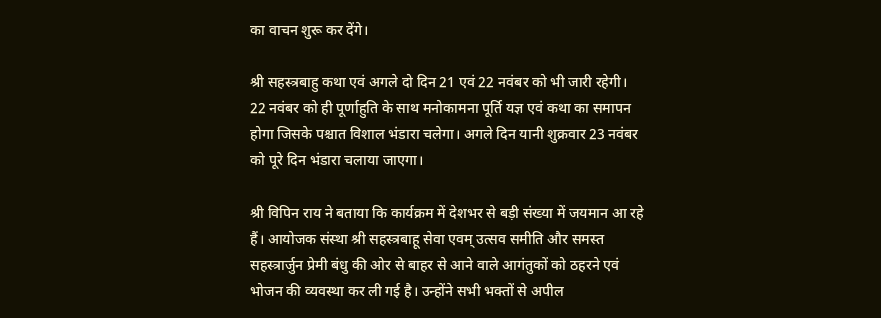का वाचन शुरू कर देंगे।

श्री सहस्त्रबाहु कथा एवं अगले दो दिन 21 एवं 22 नवंबर को भी जारी रहेगी। 22 नवंबर को ही पूर्णाहुति के साथ मनोकामना पूर्ति यज्ञ एवं कथा का समापन होगा जिसके पश्चात विशाल भंडारा चलेगा। अगले दिन यानी शुक्रवार 23 नवंबर को पूरे दिन भंडारा चलाया जाएगा।

श्री विपिन राय ने बताया कि कार्यक्रम में देशभर से बड़ी संख्या में जयमान आ रहे हैं। आयोजक संस्था श्री सहस्त्रबाहू सेवा एवम् उत्सव समीति और समस्त सहस्त्रार्जुन प्रेमी बंधु की ओर से बाहर से आने वाले आगंतुकों को ठहरने एवं भोजन की व्यवस्था कर ली गई है। उन्होंने सभी भक्तों से अपील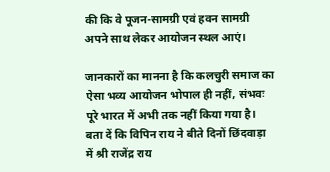की कि वे पूजन-सामग्री एवं हवन सामग्री अपने साथ लेकर आयोजन स्थल आएं।

जानकारों का मानना है कि कलचुरी समाज का ऐसा भव्य आयोजन भोपाल ही नहीं, संभवः पूरे भारत में अभी तक नहीं किया गया है। बता दें कि विपिन राय ने बीते दिनों छिंदवाड़ा में श्री राजेंद्र राय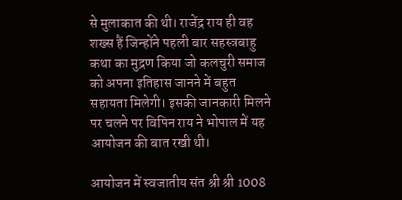से मुलाकात की थी। राजेंद्र राय ही वह शख्स हैं जिन्होंने पहली बार सहस्त्रबाहु कथा का मुद्रण किया जो कलचुरी समाज को अपना इतिहास जानने में बहुत सहायता मिलेगी। इसकी जानकारी मिलने पर चलने पर विपिन राय ने भोपाल में यह आयोजन की बात रखी थी।

आयोजन में स्वजातीय संत श्री श्री 1008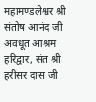महामण्डलेश्वर श्री संतोष आनंद जी अवधूत आश्रम हरिद्वार, संत श्री हरीसर दास जी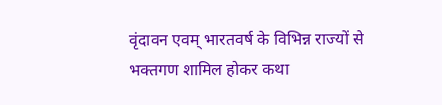वृंदावन एवम् भारतवर्ष के विभिन्न राज्यों से भक्तगण शामिल होकर कथा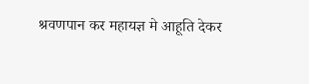श्रवणपान कर महायज्ञ मे आहूति देकर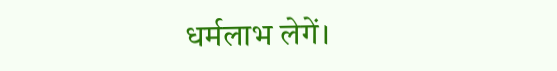धर्मलाभ लेगें।